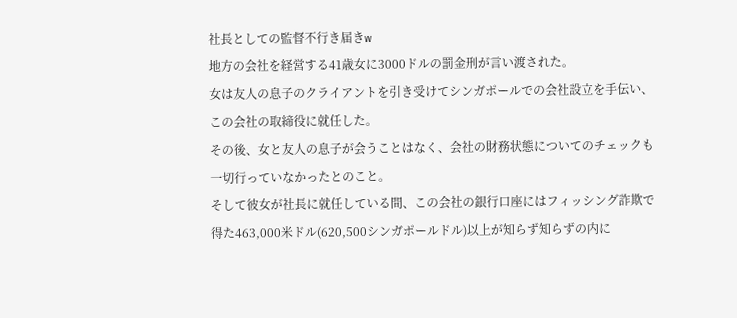社長としての監督不行き届きw
地方の会社を経営する41歳女に3000ドルの罰金刑が言い渡された。
女は友人の息子のクライアントを引き受けてシンガポールでの会社設立を手伝い、この会社の取締役に就任した。
その後、女と友人の息子が会うことはなく、会社の財務状態についてのチェックも一切行っていなかったとのこと。
そして彼女が社長に就任している間、この会社の銀行口座にはフィッシング詐欺で得た463,000米ドル(620,500シンガポールドル)以上が知らず知らずの内に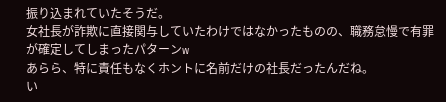振り込まれていたそうだ。
女社長が詐欺に直接関与していたわけではなかったものの、職務怠慢で有罪が確定してしまったパターンw
あらら、特に責任もなくホントに名前だけの社長だったんだね。
い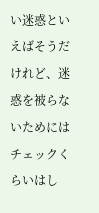い迷惑といえばそうだけれど、迷惑を被らないためにはチェックくらいはし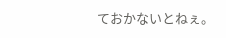ておかないとねぇ。